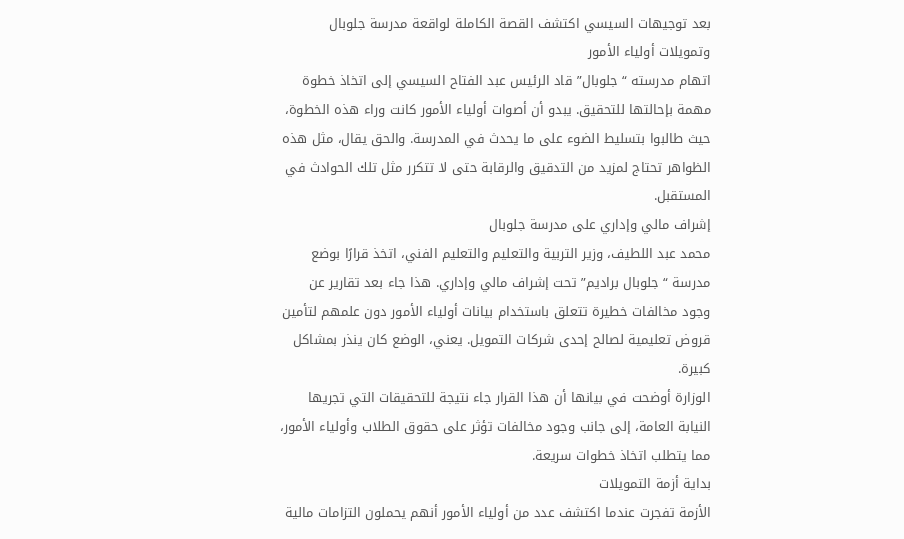بعد توجيهات السيسي اكتشف القصة الكاملة لواقعة مدرسة جلوبال وتمويلات أولياء الأمور
اتهام مدرسته “جلوبال” قاد الرئيس عبد الفتاح السيسي إلى اتخاذ خطوة مهمة بإحالتها للتحقيق. يبدو أن أصوات أولياء الأمور كانت وراء هذه الخطوة، حيث طالبوا بتسليط الضوء على ما يحدث في المدرسة. والحق يقال، مثل هذه الظواهر تحتاج لمزيد من التدقيق والرقابة حتى لا تتكرر مثل تلك الحوادث في المستقبل.
إشراف مالي وإداري على مدرسة جلوبال
محمد عبد اللطيف، وزير التربية والتعليم والتعليم الفني، اتخذ قرارًا بوضع مدرسة “جلوبال براديم” تحت إشراف مالي وإداري. هذا جاء بعد تقارير عن وجود مخالفات خطيرة تتعلق باستخدام بيانات أولياء الأمور دون علمهم لتأمين قروض تعليمية لصالح إحدى شركات التمويل. يعني، الوضع كان ينذر بمشاكل كبيرة.
الوزارة أوضحت في بيانها أن هذا القرار جاء نتيجة للتحقيقات التي تجريها النيابة العامة، إلى جانب وجود مخالفات تؤثر على حقوق الطلاب وأولياء الأمور، مما يتطلب اتخاذ خطوات سريعة.
بداية أزمة التمويلات
الأزمة تفجرت عندما اكتشف عدد من أولياء الأمور أنهم يحملون التزامات مالية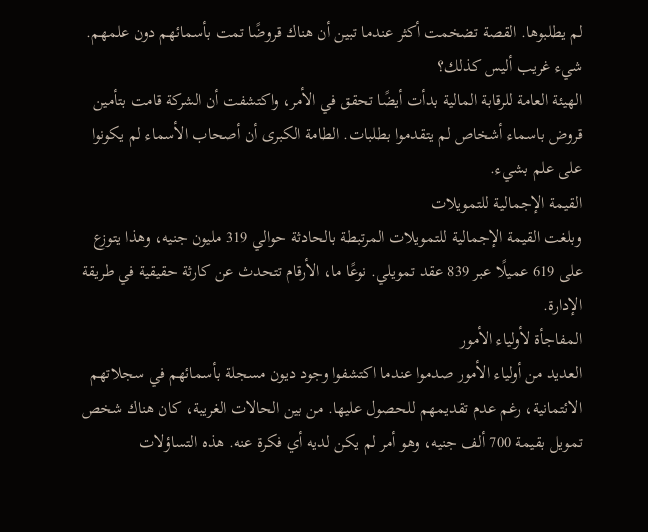لم يطلبوها. القصة تضخمت أكثر عندما تبين أن هناك قروضًا تمت بأسمائهم دون علمهم. شيء غريب أليس كذلك؟
الهيئة العامة للرقابة المالية بدأت أيضًا تحقق في الأمر، واكتشفت أن الشركة قامت بتأمين قروض باسماء أشخاص لم يتقدموا بطلبات. الطامة الكبرى أن أصحاب الأسماء لم يكونوا على علم بشيء.
القيمة الإجمالية للتمويلات
وبلغت القيمة الإجمالية للتمويلات المرتبطة بالحادثة حوالي 319 مليون جنيه، وهذا يتوزع على 619 عميلًا عبر 839 عقد تمويلي. نوعًا ما، الأرقام تتحدث عن كارثة حقيقية في طريقة الإدارة.
المفاجأة لأولياء الأمور
العديد من أولياء الأمور صدموا عندما اكتشفوا وجود ديون مسجلة بأسمائهم في سجلاتهم الائتمانية، رغم عدم تقديمهم للحصول عليها. من بين الحالات الغريبة، كان هناك شخص تمويل بقيمة 700 ألف جنيه، وهو أمر لم يكن لديه أي فكرة عنه. هذه التساؤلات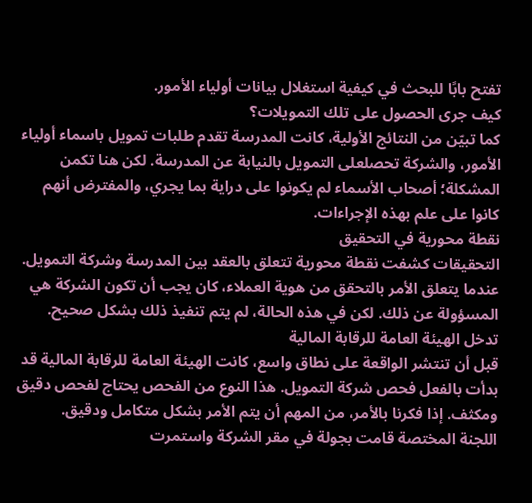تفتح بابًا للبحث في كيفية استغلال بيانات أولياء الأمور.
كيف جرى الحصول على تلك التمويلات؟
كما تبيّن من النتائج الأولية، كانت المدرسة تقدم طلبات تمويل باسماء أولياء الأمور، والشركة تحصلعلى التمويل بالنيابة عن المدرسة. لكن هنا تكمن المشكلة؛ أصحاب الأسماء لم يكونوا على دراية بما يجري، والمفترض أنهم كانوا على علم بهذه الإجراءات.
نقطة محورية في التحقيق
التحقيقات كشفت نقطة محورية تتعلق بالعقد بين المدرسة وشركة التمويل. عندما يتعلق الأمر بالتحقق من هوية العملاء، كان يجب أن تكون الشركة هي المسؤولة عن ذلك. لكن في هذه الحالة، لم يتم تنفيذ ذلك بشكل صحيح.
تدخل الهيئة العامة للرقابة المالية
قبل أن تنتشر الواقعة على نطاق واسع، كانت الهيئة العامة للرقابة المالية قد بدأت بالفعل فحص شركة التمويل. هذا النوع من الفحص يحتاج لفحص دقيق ومكثف. إذا فكرنا بالأمر، من المهم أن يتم الأمر بشكل متكامل ودقيق.
اللجنة المختصة قامت بجولة في مقر الشركة واستمرت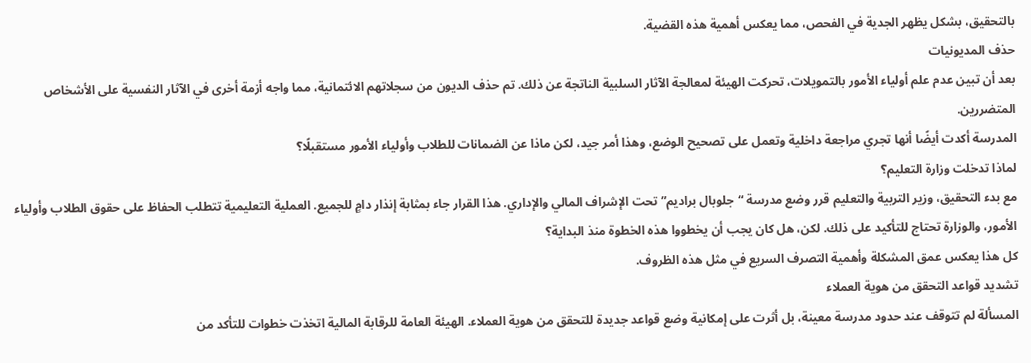بالتحقيق، بشكل يظهر الجدية في الفحص، مما يعكس أهمية هذه القضية.
حذف المديونيات
بعد أن تبين عدم علم أولياء الأمور بالتمويلات، تحركت الهيئة لمعالجة الآثار السلبية الناتجة عن ذلك. تم حذف الديون من سجلاتهم الائتمانية، مما واجه أزمة أخرى في الآثار النفسية على الأشخاص المتضررين.
المدرسة أكدت أيضًا أنها تجري مراجعة داخلية وتعمل على تصحيح الوضع، وهذا أمر جيد، لكن ماذا عن الضمانات للطلاب وأولياء الأمور مستقبلًا؟
لماذا تدخلت وزارة التعليم؟
مع بدء التحقيق، وزير التربية والتعليم قرر وضع مدرسة “جلوبال براديم” تحت الإشراف المالي والإداري. هذا القرار جاء بمثابة إنذار دامٍ للجميع. العملية التعليمية تتطلب الحفاظ على حقوق الطلاب وأولياء الأمور، والوزارة تحتاج للتأكيد على ذلك. لكن، هل كان يجب أن يخطووا هذه الخطوة منذ البداية؟
كل هذا يعكس عمق المشكلة وأهمية التصرف السريع في مثل هذه الظروف.
تشديد قواعد التحقق من هوية العملاء
المسألة لم تتوقف عند حدود مدرسة معينة، بل أثرت على إمكانية وضع قواعد جديدة للتحقق من هوية العملاء. الهيئة العامة للرقابة المالية اتخذت خطوات للتأكد من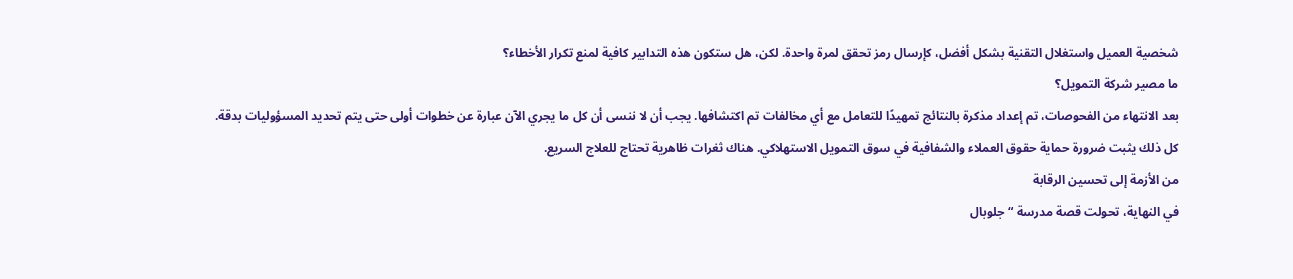شخصية العميل واستغلال التقنية بشكل أفضل، كإرسال رمز تحقق لمرة واحدة. لكن، هل ستكون هذه التدابير كافية لمنع تكرار الأخطاء؟
ما مصير شركة التمويل؟
بعد الانتهاء من الفحوصات، تم إعداد مذكرة بالنتائج تمهيدًا للتعامل مع أي مخالفات تم اكتشافها. يجب أن لا ننسى أن كل ما يجري الآن عبارة عن خطوات أولى حتى يتم تحديد المسؤوليات بدقة.
كل ذلك يثبت ضرورة حماية حقوق العملاء والشفافية في سوق التمويل الاستهلاكي. هناك ثغرات ظاهرية تحتاج للعلاج السريع.
من الأزمة إلى تحسين الرقابة
في النهاية، تحولت قصة مدرسة “جلوبال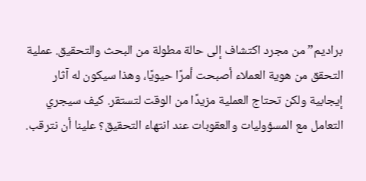براديم” من مجرد اكتشاف إلى حالة مطولة من البحث والتحقيق. عملية التحقق من هوية العملاء أصبحت أمرًا حيويًا، وهذا سيكون له آثار إيجابية ولكن تحتاج العملية مزيدًا من الوقت لتستقر. كيف سيجري التعامل مع المسؤوليات والعقوبات عند انتهاء التحقيق؟ علينا أن نترقب.